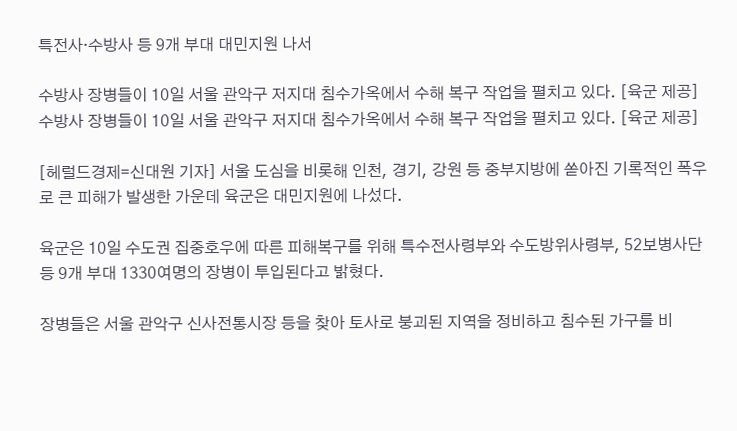특전사·수방사 등 9개 부대 대민지원 나서

수방사 장병들이 10일 서울 관악구 저지대 침수가옥에서 수해 복구 작업을 펼치고 있다. [육군 제공]
수방사 장병들이 10일 서울 관악구 저지대 침수가옥에서 수해 복구 작업을 펼치고 있다. [육군 제공]

[헤럴드경제=신대원 기자] 서울 도심을 비롯해 인천, 경기, 강원 등 중부지방에 쏟아진 기록적인 폭우로 큰 피해가 발생한 가운데 육군은 대민지원에 나섰다.

육군은 10일 수도권 집중호우에 따른 피해복구를 위해 특수전사령부와 수도방위사령부, 52보병사단 등 9개 부대 1330여명의 장병이 투입된다고 밝혔다.

장병들은 서울 관악구 신사전통시장 등을 찾아 토사로 붕괴된 지역을 정비하고 침수된 가구를 비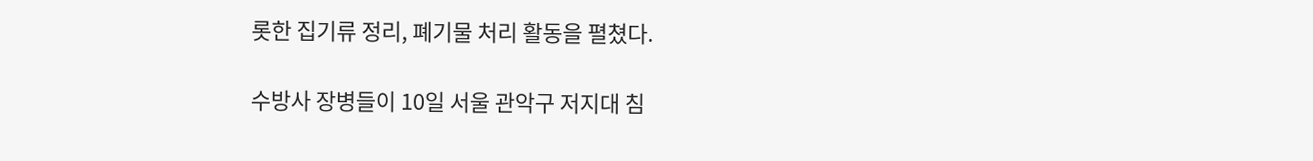롯한 집기류 정리, 폐기물 처리 활동을 펼쳤다.

수방사 장병들이 10일 서울 관악구 저지대 침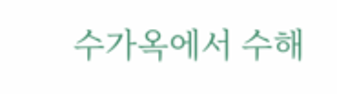수가옥에서 수해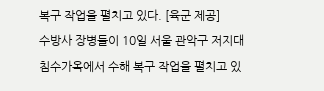복구 작업을 펼치고 있다. [육군 제공]
수방사 장병들이 10일 서울 관악구 저지대 침수가옥에서 수해 복구 작업을 펼치고 있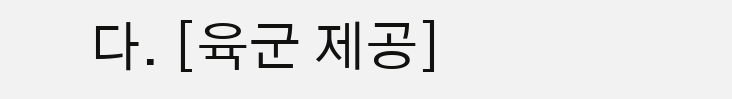다. [육군 제공]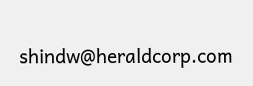shindw@heraldcorp.com